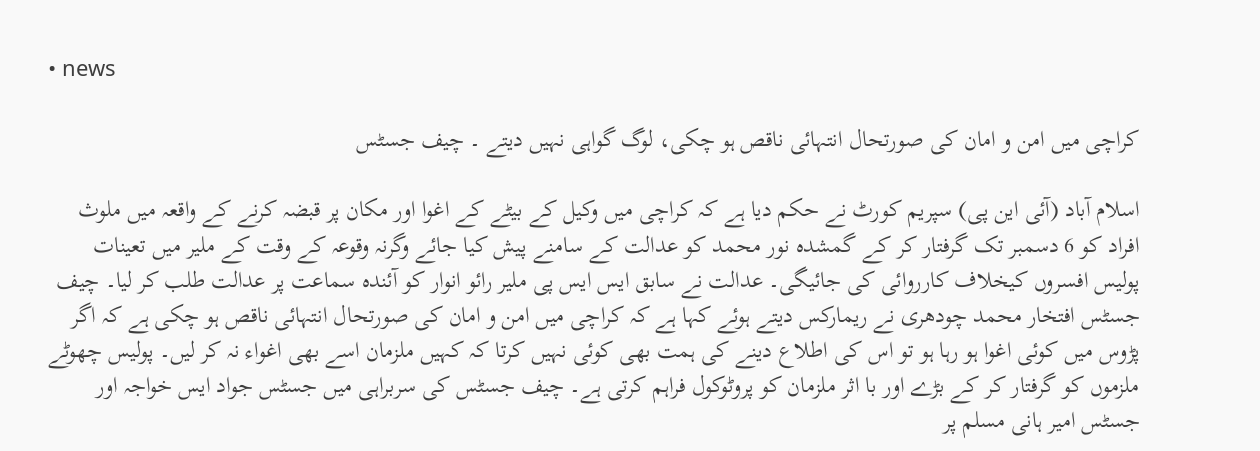• news

کراچی میں امن و امان کی صورتحال انتہائی ناقص ہو چکی، لوگ گواہی نہیں دیتے ۔ چیف جسٹس

اسلام آباد (آئی این پی) سپریم کورٹ نے حکم دیا ہے کہ کراچی میں وکیل کے بیٹے کے اغوا اور مکان پر قبضہ کرنے کے واقعہ میں ملوث افراد کو 6 دسمبر تک گرفتار کر کے گمشدہ نور محمد کو عدالت کے سامنے پیش کیا جائے وگرنہ وقوعہ کے وقت کے ملیر میں تعینات پولیس افسروں کیخلاف کارروائی کی جائیگی۔ عدالت نے سابق ایس ایس پی ملیر رائو انوار کو آئندہ سماعت پر عدالت طلب کر لیا۔ چیف جسٹس افتخار محمد چودھری نے ریمارکس دیتے ہوئے کہا ہے کہ کراچی میں امن و امان کی صورتحال انتہائی ناقص ہو چکی ہے کہ اگر پڑوس میں کوئی اغوا ہو رہا ہو تو اس کی اطلاع دینے کی ہمت بھی کوئی نہیں کرتا کہ کہیں ملزمان اسے بھی اغواء نہ کر لیں۔ پولیس چھوٹے ملزموں کو گرفتار کر کے بڑے اور با اثر ملزمان کو پروٹوکول فراہم کرتی ہے۔ چیف جسٹس کی سربراہی میں جسٹس جواد ایس خواجہ اور جسٹس امیر ہانی مسلم پر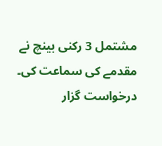مشتمل 3 رکنی بینچ نے مقدمے کی سماعت کی۔ درخواست گزار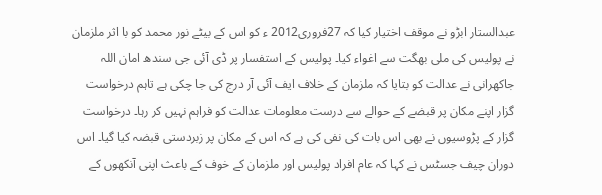عبدالستار ابڑو نے موقف اختیار کیا کہ 27فروری2012 ء کو اس کے بیٹے نور محمد کو با اثر ملزمان نے پولیس کی ملی بھگت سے اغواء کیا۔ پولیس کے استفسار پر ڈی آئی جی سندھ امان اللہ جاکھرانی نے عدالت کو بتایا کہ ملزمان کے خلاف ایف آئی آر درج کی جا چکی ہے تاہم درخواست گزار اپنے مکان پر قبضے کے حوالے سے درست معلومات عدالت کو فراہم نہیں کر رہا۔ درخواست گزار کے پڑوسیوں نے بھی اس بات کی نفی کی ہے کہ اس کے مکان پر زبردستی قبضہ کیا گیا۔ اس دوران چیف جسٹس نے کہا کہ عام افراد پولیس اور ملزمان کے خوف کے باعث اپنی آنکھوں کے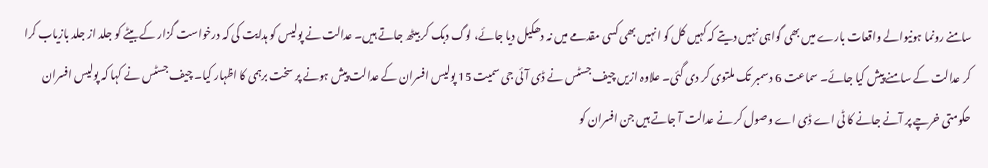سامنے رونما ہونیوالے واقعات بارے میں بھی گواہی نہیں دیتے کہ کہیں کل کو انہیں بھی کسی مقدمے میں نہ دھکیل دیا جائے، لوگ دبک کر بیٹھ جاتے ہیں۔ عدالت نے پولیس کو ہدایت کی کہ درخواست گزار کے بیٹے کو جلد از جلد بازیاب کرا کر عدالت کے سامنے پیش کیا جائے۔ سماعت 6 دسمبر تک ملتوی کر دی گئی۔ علاوہ ازیں چیف جسٹس نے ڈی آئی جی سمیت 15 پولیس افسران کے عدالت پیش ہونے پر سخت برہمی کا اظہار کیا۔ چیف جسٹس نے کہا کہ پولیس افسران حکومتی خرچے پر آنے جانے کا ٹی اے ڈی اے وصول کر نے عدالت آ جاتے ہیں جن افسران کو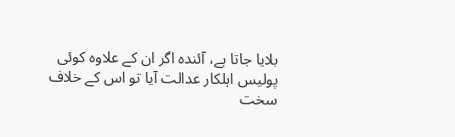بلایا جاتا ہے، آئندہ اگر ان کے علاوہ کوئی پولیس اہلکار عدالت آیا تو اس کے خلاف سخت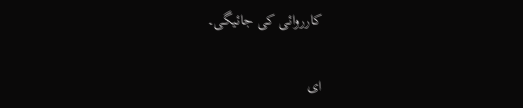کارروائی کی جائیگی۔

ای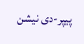پیپر-دی نیشن